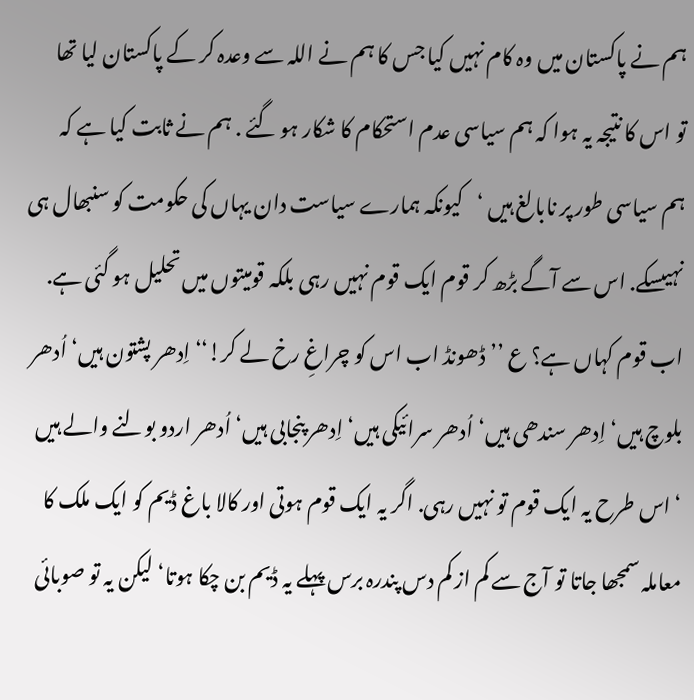ہم نے پاکستان میں وہ کام نہیں کیا جس کا ہم نے اللہ سے وعدہ کر کے پاکستان لیا تھا تو اس کا نتیجہ یہ ہوا کہ ہم سیاسی عدم استحکام کا شکار ہو گئے . ہم نے ثابت کیا ہے کہ ہم سیاسی طور پر نابالغ ہیں ‘کیونکہ ہمارے سیاست دان یہاں کی حکومت کو سنبھال ہی نہیںسکے. اس سے آگے بڑھ کر قوم ایک قوم نہیں رہی بلکہ قومیتوں میں تحلیل ہو گئی ہے. اب قوم کہاں ہے؟ ع ’’ڈھونڈ اب اس کو چراغِ رخ لے کر!‘‘ اِدھر پشتون ہیں‘ اُدھر بلوچ ہیں‘ اِدھر سندھی ہیں‘اُدھر سرائیکی ہیں‘ اِدھر پنجابی ہیں‘ اُدھر اردو بولنے والے ہیں ‘ اس طرح یہ ایک قوم تو نہیں رہی. اگر یہ ایک قوم ہوتی اور کالا باغ ڈیم کو ایک ملک کا معاملہ سمجھا جاتا تو آج سے کم از کم دس پندرہ برس پہلے یہ ڈیم بن چکا ہوتا‘ لیکن یہ تو صوبائی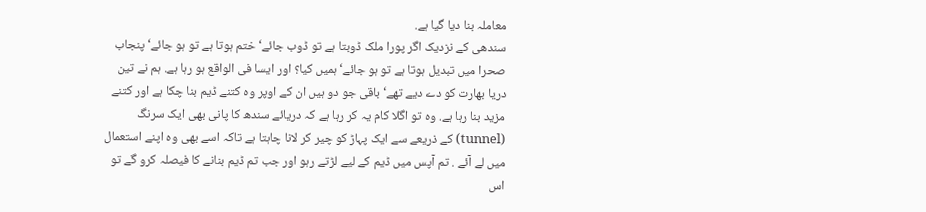معاملہ بنا دیا گیا ہے.
سندھی کے نزدیک اگر پورا ملک ڈوبتا ہے تو ڈوب جائے‘ ختم ہوتا ہے تو ہو جائے‘ پنجاب صحرا میں تبدیل ہوتا ہے تو ہو جائے‘ ہمیں کیا؟ اور ایسا فی الواقع ہو رہا ہے. ہم نے تین دریا بھارت کو دے دیے تھے‘ باقی جو دو ہیں ان کے اوپر وہ کتنے ڈیم بنا چکا ہے اور کتنے مزید بنا رہا ہے. وہ تو اگلا کام یہ کر رہا ہے کہ دریائے سندھ کا پانی بھی ایک سرنگ (tunnel) کے ذریعے سے ایک پہاڑ کو چیر کر لانا چاہتا ہے تاکہ اسے بھی وہ اپنے استعمال میں لے آئے . تم آپس میں ڈیم کے لیے لڑتے رہو اور جب تم ڈیم بنانے کا فیصلہ کرو گے تو اس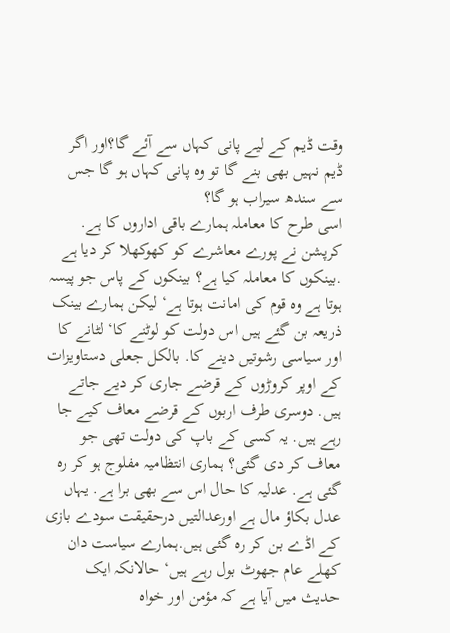وقت ڈیم کے لیے پانی کہاں سے آئے گا؟اور اگر ڈیم نہیں بھی بنے گا تو وہ پانی کہاں ہو گا جس سے سندھ سیراب ہو گا؟
اسی طرح کا معاملہ ہمارے باقی اداروں کا ہے. کرپشن نے پورے معاشرے کو کھوکھلا کر دیا ہے .بینکوں کا معاملہ کیا ہے؟ بینکوں کے پاس جو پیسہ ہوتا ہے وہ قوم کی امانت ہوتا ہے‘ لیکن ہمارے بینک ذریعہ بن گئے ہیں اس دولت کو لوٹنے کا‘ لٹانے کا اور سیاسی رشوتیں دینے کا. بالکل جعلی دستاویزات کے اوپر کروڑوں کے قرضے جاری کر دیے جاتے ہیں. دوسری طرف اربوں کے قرضے معاف کیے جا رہے ہیں. یہ کسی کے باپ کی دولت تھی جو معاف کر دی گئی؟ ہماری انتظامیہ مفلوج ہو کر رہ گئی ہے. عدلیہ کا حال اس سے بھی برا ہے. یہاں عدل بکاؤ مال ہے اورعدالتیں درحقیقت سودے بازی کے اڈے بن کر رہ گئی ہیں.ہمارے سیاست دان کھلے عام جھوٹ بول رہے ہیں‘ حالانکہ ایک حدیث میں آیا ہے کہ مؤمن اور خواہ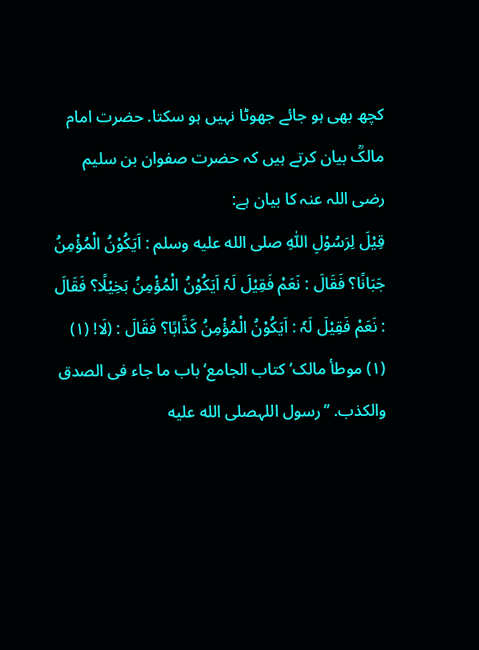کچھ بھی ہو جائے جھوٹا نہیں ہو سکتا. حضرت امام مالکؒ بیان کرتے ہیں کہ حضرت صفوان بن سلیم رضی اللہ عنہ کا بیان ہے:
قِیْلَ لِرَسُوْلِ اللّٰہِ صلى الله عليه وسلم : اَیَکُوْنُ الْمُؤْمِنُ جَبَانًا؟ فَقَالَ : نَعَمْ فَقِیْلَ لَہٗ اَیَکُوْنُ الْمُؤْمِنُ بَخِیْلًا؟ فَقَالَ : نَعَمْ فَقِیْلَ لَہٗ : اَیَکُوْنُ الْمُؤْمِنُ کَذَّابًا؟ فَقَالَ : (لَا! (۱) (۱) موطأ مالک‘ کتاب الجامع‘ باب ما جاء فی الصدق والکذب. ’’رسول اللہصلى الله عليه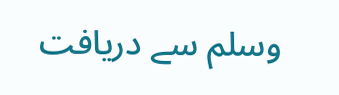وسلم سے دریافت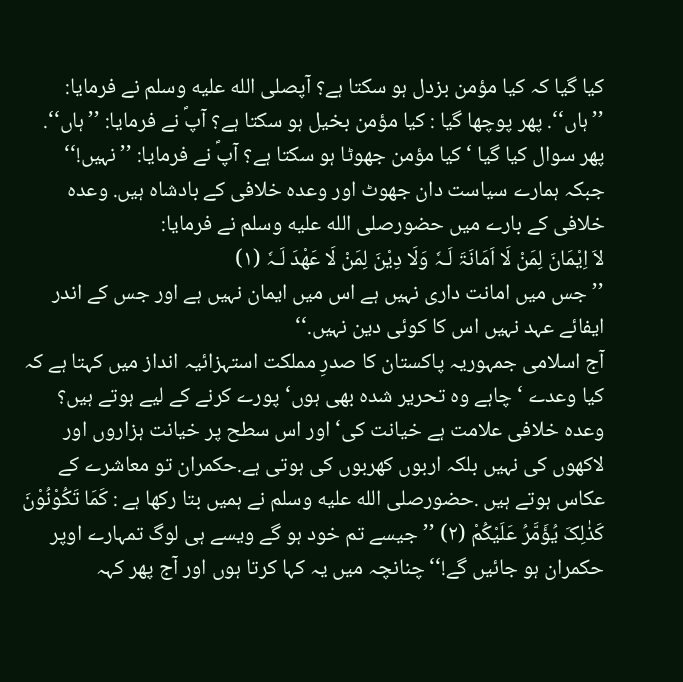کیا گیا کہ کیا مؤمن بزدل ہو سکتا ہے؟ آپصلى الله عليه وسلم نے فرمایا: ’’ہاں‘‘. پھر پوچھا گیا : کیا مؤمن بخیل ہو سکتا ہے؟ آپؐ نے فرمایا: ’’ہاں‘‘. پھر سوال کیا گیا ‘ کیا مؤمن جھوٹا ہو سکتا ہے؟ آپؐ نے فرمایا: ’’نہیں!‘‘
جبکہ ہمارے سیاست دان جھوٹ اور وعدہ خلافی کے بادشاہ ہیں. وعدہ خلافی کے بارے میں حضورصلى الله عليه وسلم نے فرمایا:
لاَ اِیْمَانَ لِمَنْ لَا اَمَانَۃَ لَـہٗ وَلَا دِیْنَ لِمَنْ لَا عَھْدَ لَـہٗ (۱)
’’جس میں امانت داری نہیں ہے اس میں ایمان نہیں ہے اور جس کے اندر ایفائے عہد نہیں اس کا کوئی دین نہیں.‘‘
آج اسلامی جمہوریہ پاکستان کا صدرِ مملکت استہزائیہ انداز میں کہتا ہے کہ کیا وعدے ‘ چاہے وہ تحریر شدہ بھی ہوں‘ پورے کرنے کے لیے ہوتے ہیں؟ وعدہ خلافی علامت ہے خیانت کی‘ اور اس سطح پر خیانت ہزاروں اور لاکھوں کی نہیں بلکہ اربوں کھربوں کی ہوتی ہے.حکمران تو معاشرے کے عکاس ہوتے ہیں .حضورصلى الله عليه وسلم نے ہمیں بتا رکھا ہے : کَمَا تَکُوْنُوْنَ کَذٰلِکَ یُؤَمَّرُ عَلَیْکُمْ (۲) ’’جیسے تم خود ہو گے ویسے ہی لوگ تمہارے اوپر حکمران ہو جائیں گے!‘‘چنانچہ میں یہ کہا کرتا ہوں اور آج پھر کہہ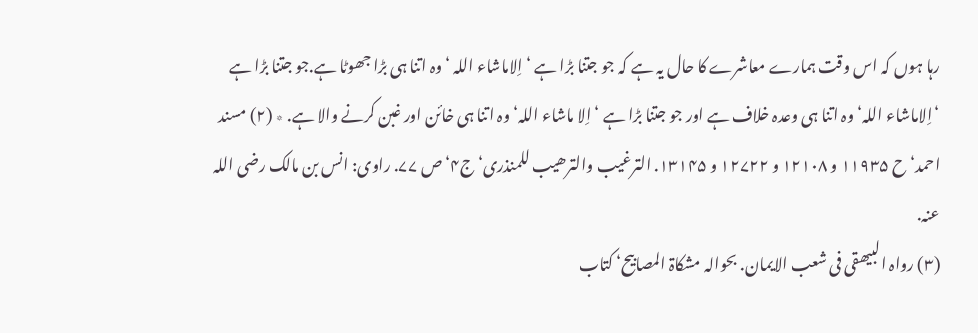رہا ہوں کہ اس وقت ہمارے معاشرے کا حال یہ ہے کہ جو جتنا بڑا ہے ‘ اِلاماشاء اللہ ‘وہ اتنا ہی بڑا جھوٹا ہے.جو جتنا بڑا ہے ‘اِلاماشاء اللہ‘ وہ اتنا ہی وعدہ خلاف ہے اور جو جتنا بڑا ہے ‘اِلا ماشاء اللہ‘ وہ اتنا ہی خائن اور غبن کرنے والا ہے. ٭ (۲) مسند احمد‘ ح ۱۱۹۳۵ و ۱۲۱۰۸ و ۱۲۷۲۲ و ۱۳۱۴۵. الترغیب والترھیب للمنذری‘ ج۴‘ ص ۷۷. راوی: انس بن مالک رضی اللہ عنہ.
(۳) رواہ البیھقی فی شعب الایمان. بحوالہ مشکاۃ المصابیح‘ کتاب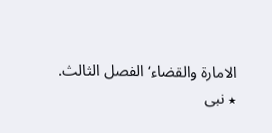الامارۃ والقضاء‘ الفصل الثالث.
٭ نبی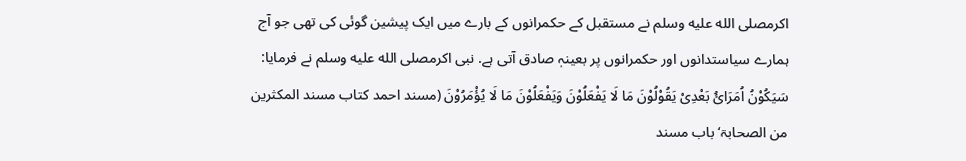اکرمصلى الله عليه وسلم نے مستقبل کے حکمرانوں کے بارے میں ایک پیشین گوئی کی تھی جو آج ہمارے سیاستدانوں اور حکمرانوں پر بعینہٖ صادق آتی ہے. نبی اکرمصلى الله عليه وسلم نے فرمایا:
سَیَکُوْنُ اُمَرَائُ بَعْدِیْ یَقُوْلُوْنَ مَا لَا یَفْعَلُوْنَ وَیَفْعَلُوْنَ مَا لَا یُؤْمَرُوْنَ (مسند احمد کتاب مسند المکثرین من الصحابۃ‘ باب مسند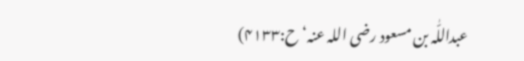عبداللّٰہ بن مسعود رضی اللہ عنہ‘ ح:۴۱۳۳)